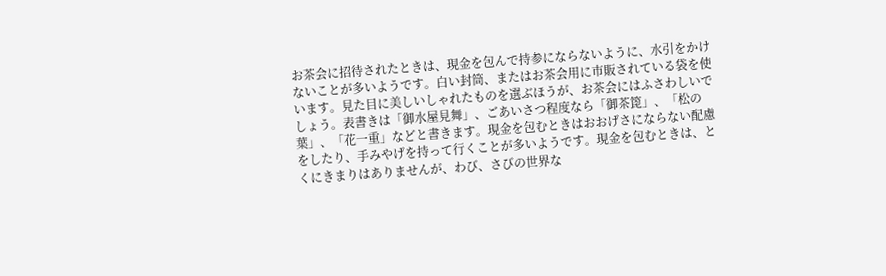お茶会に招待されたときは、現金を包んで持参にならないように、水引をかけないことが多いようです。白い封筒、またはお茶会用に市販されている袋を使います。見た目に美しいしゃれたものを選ぶほうが、お茶会にはふさわしいでしょう。表書きは「御水屋見舞」、ごあいさつ程度なら「御茶箆」、「松の葉」、「花一重」などと書きます。現金を包むときはおおげさにならない配慮をしたり、手みやげを持って行くことが多いようです。現金を包むときは、とくにきまりはありませんが、わび、さびの世界な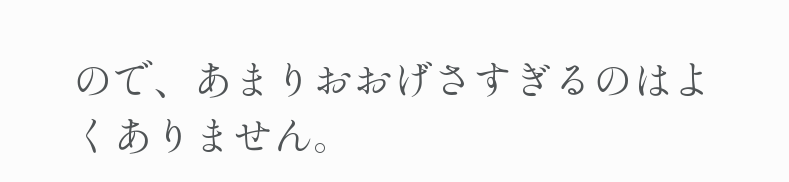ので、あまりおおげさすぎるのはよくありません。